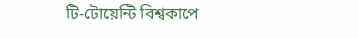টি-টোয়েন্টি বিশ্বকাপে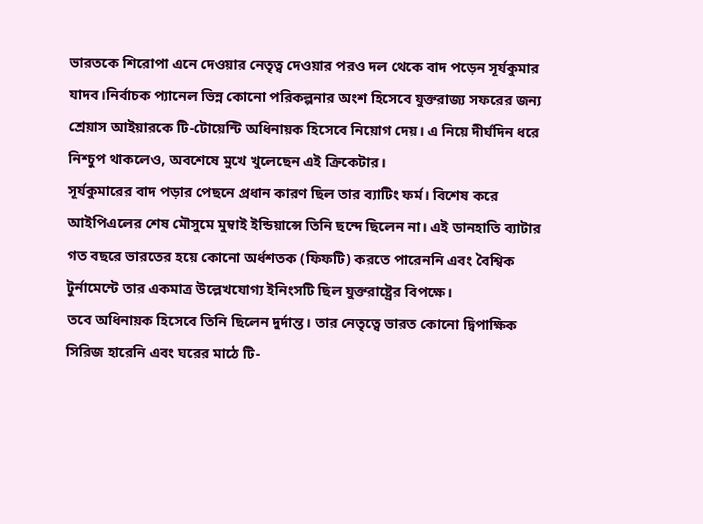ভারতকে শিরোপা এনে দেওয়ার নেতৃত্ব দেওয়ার পরও দল থেকে বাদ পড়েন সূর্যকুমার যাদব।নির্বাচক প্যানেল ভিন্ন কোনো পরিকল্পনার অংশ হিসেবে যুক্তরাজ্য সফরের জন্য শ্রেয়াস আইয়ারকে টি-টোয়েন্টি অধিনায়ক হিসেবে নিয়োগ দেয়। এ নিয়ে দীর্ঘদিন ধরে নিশ্চুপ থাকলেও, অবশেষে মুখে খুলেছেন এই ক্রিকেটার।
সূর্যকুমারের বাদ পড়ার পেছনে প্রধান কারণ ছিল তার ব্যাটিং ফর্ম। বিশেষ করে আইপিএলের শেষ মৌসুমে মুম্বাই ইন্ডিয়ান্সে তিনি ছন্দে ছিলেন না। এই ডানহাতি ব্যাটার গত বছরে ভারতের হয়ে কোনো অর্ধশতক (ফিফটি) করতে পারেননি এবং বৈশ্বিক টুর্নামেন্টে তার একমাত্র উল্লেখযোগ্য ইনিংসটি ছিল যুক্তরাষ্ট্রের বিপক্ষে।
তবে অধিনায়ক হিসেবে তিনি ছিলেন দুর্দান্ত। তার নেতৃত্বে ভারত কোনো দ্বিপাক্ষিক সিরিজ হারেনি এবং ঘরের মাঠে টি-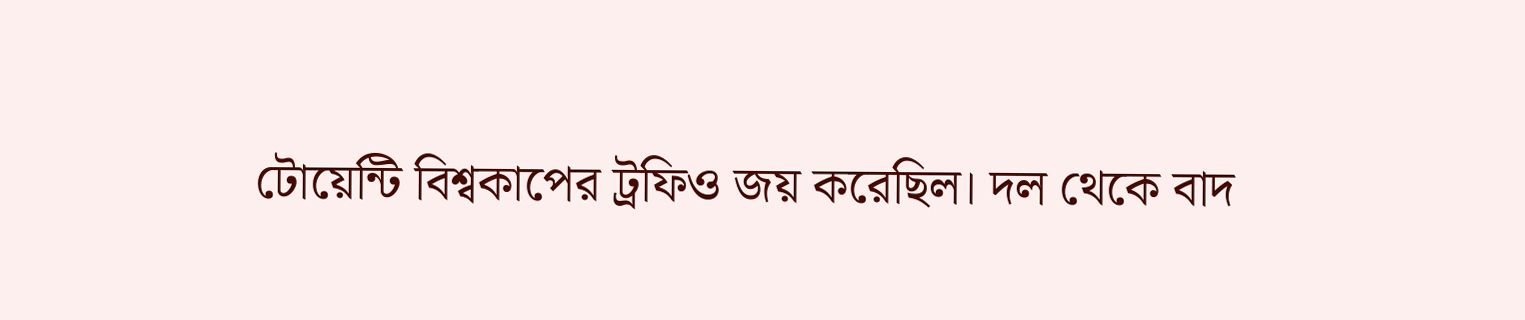টোয়েন্টি বিশ্বকাপের ট্রফিও জয় করেছিল। দল থেকে বাদ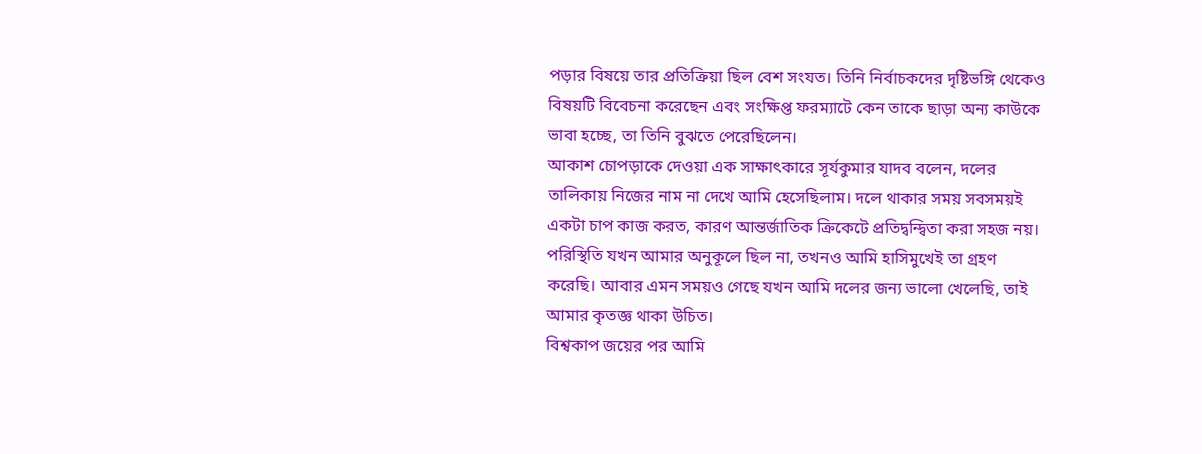পড়ার বিষয়ে তার প্রতিক্রিয়া ছিল বেশ সংযত। তিনি নির্বাচকদের দৃষ্টিভঙ্গি থেকেও বিষয়টি বিবেচনা করেছেন এবং সংক্ষিপ্ত ফরম্যাটে কেন তাকে ছাড়া অন্য কাউকে ভাবা হচ্ছে, তা তিনি বুঝতে পেরেছিলেন।
আকাশ চোপড়াকে দেওয়া এক সাক্ষাৎকারে সূর্যকুমার যাদব বলেন, দলের তালিকায় নিজের নাম না দেখে আমি হেসেছিলাম। দলে থাকার সময় সবসময়ই একটা চাপ কাজ করত, কারণ আন্তর্জাতিক ক্রিকেটে প্রতিদ্বন্দ্বিতা করা সহজ নয়। পরিস্থিতি যখন আমার অনুকূলে ছিল না, তখনও আমি হাসিমুখেই তা গ্রহণ করেছি। আবার এমন সময়ও গেছে যখন আমি দলের জন্য ভালো খেলেছি, তাই আমার কৃতজ্ঞ থাকা উচিত।
বিশ্বকাপ জয়ের পর আমি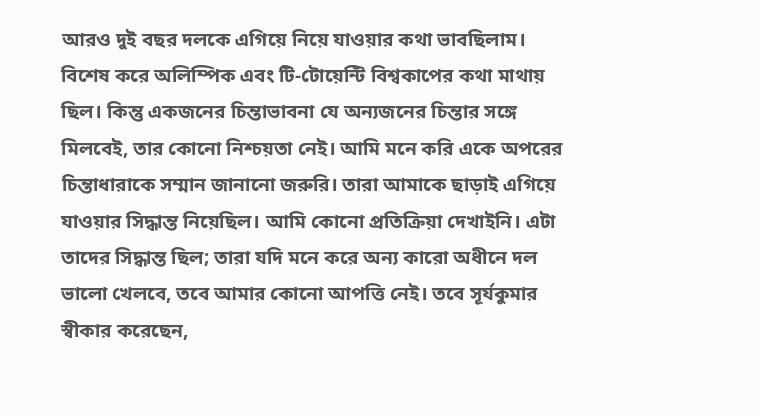আরও দুই বছর দলকে এগিয়ে নিয়ে যাওয়ার কথা ভাবছিলাম। বিশেষ করে অলিম্পিক এবং টি-টোয়েন্টি বিশ্বকাপের কথা মাথায় ছিল। কিন্তু একজনের চিন্তাভাবনা যে অন্যজনের চিন্তার সঙ্গে মিলবেই, তার কোনো নিশ্চয়তা নেই। আমি মনে করি একে অপরের চিন্তাধারাকে সম্মান জানানো জরুরি। তারা আমাকে ছাড়াই এগিয়ে যাওয়ার সিদ্ধান্ত নিয়েছিল। আমি কোনো প্রতিক্রিয়া দেখাইনি। এটা তাদের সিদ্ধান্ত ছিল; তারা যদি মনে করে অন্য কারো অধীনে দল ভালো খেলবে, তবে আমার কোনো আপত্তি নেই। তবে সূর্যকুমার স্বীকার করেছেন,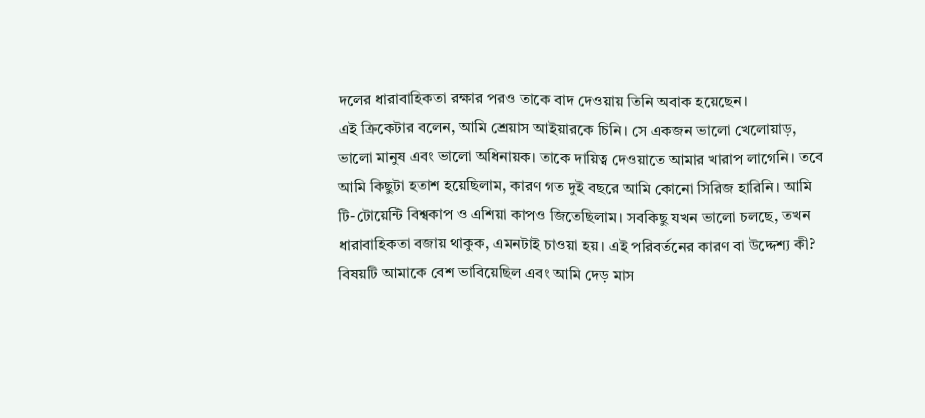দলের ধারাবাহিকতা রক্ষার পরও তাকে বাদ দেওয়ায় তিনি অবাক হয়েছেন।
এই ক্রিকেটার বলেন, আমি শ্রেয়াস আইয়ারকে চিনি। সে একজন ভালো খেলোয়াড়, ভালো মানুষ এবং ভালো অধিনায়ক। তাকে দায়িত্ব দেওয়াতে আমার খারাপ লাগেনি। তবে আমি কিছুটা হতাশ হয়েছিলাম, কারণ গত দুই বছরে আমি কোনো সিরিজ হারিনি। আমি টি-টোয়েন্টি বিশ্বকাপ ও এশিয়া কাপও জিতেছিলাম। সবকিছু যখন ভালো চলছে, তখন ধারাবাহিকতা বজায় থাকুক, এমনটাই চাওয়া হয়। এই পরিবর্তনের কারণ বা উদ্দেশ্য কী? বিষয়টি আমাকে বেশ ভাবিয়েছিল এবং আমি দেড় মাস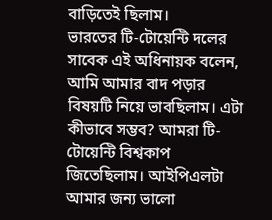বাড়িতেই ছিলাম।
ভারতের টি-টোয়েন্টি দলের সাবেক এই অধিনায়ক বলেন, আমি আমার বাদ পড়ার বিষয়টি নিয়ে ভাবছিলাম। এটা কীভাবে সম্ভব? আমরা টি-টোয়েন্টি বিশ্বকাপ জিতেছিলাম। আইপিএলটা আমার জন্য ভালো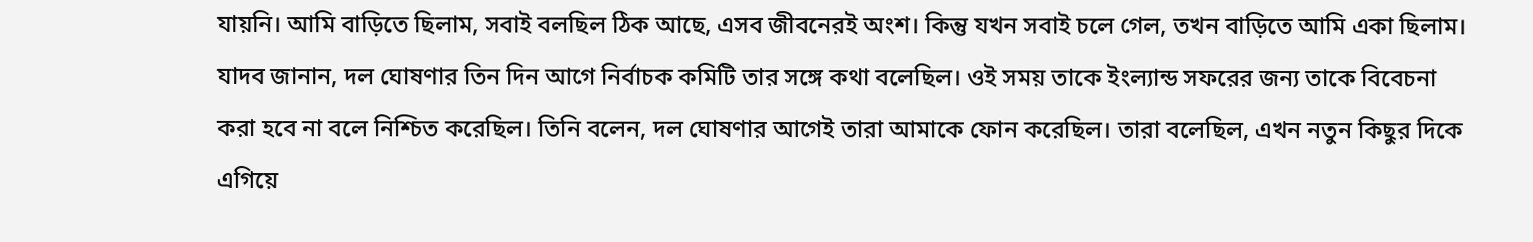যায়নি। আমি বাড়িতে ছিলাম, সবাই বলছিল ঠিক আছে, এসব জীবনেরই অংশ। কিন্তু যখন সবাই চলে গেল, তখন বাড়িতে আমি একা ছিলাম।
যাদব জানান, দল ঘোষণার তিন দিন আগে নির্বাচক কমিটি তার সঙ্গে কথা বলেছিল। ওই সময় তাকে ইংল্যান্ড সফরের জন্য তাকে বিবেচনা করা হবে না বলে নিশ্চিত করেছিল। তিনি বলেন, দল ঘোষণার আগেই তারা আমাকে ফোন করেছিল। তারা বলেছিল, এখন নতুন কিছুর দিকে এগিয়ে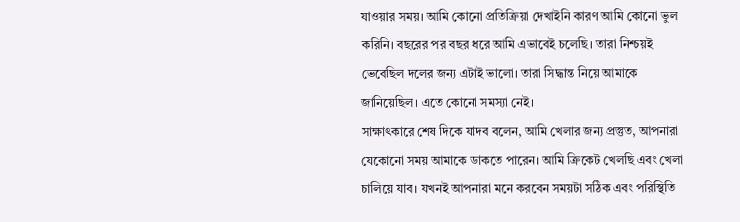যাওয়ার সময়। আমি কোনো প্রতিক্রিয়া দেখাইনি কারণ আমি কোনো ভুল করিনি। বছরের পর বছর ধরে আমি এভাবেই চলেছি। তারা নিশ্চয়ই ভেবেছিল দলের জন্য এটাই ভালো। তারা সিদ্ধান্ত নিয়ে আমাকে জানিয়েছিল। এতে কোনো সমস্যা নেই।
সাক্ষাৎকারে শেষ দিকে যাদব বলেন, আমি খেলার জন্য প্রস্তুত, আপনারা যেকোনো সময় আমাকে ডাকতে পারেন। আমি ক্রিকেট খেলছি এবং খেলা চালিয়ে যাব। যখনই আপনারা মনে করবেন সময়টা সঠিক এবং পরিস্থিতি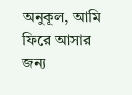অনুকূল, আমি ফিরে আসার জন্য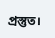প্রস্তুত।